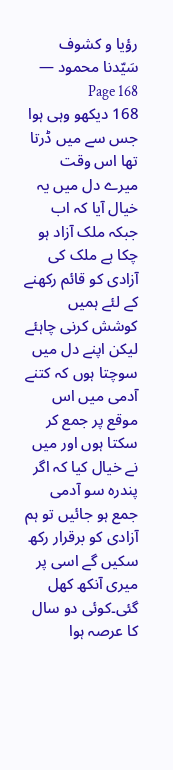رؤیا و کشوف سَیّدنا محمود — Page 168
168 دیکھو وہی ہوا جس سے میں ڈرتا تھا اس وقت میرے دل میں یہ خیال آیا کہ اب جبکہ ملک آزاد ہو چکا ہے ملک کی آزادی کو قائم رکھنے کے لئے ہمیں کوشش کرنی چاہئے لیکن اپنے دل میں سوچتا ہوں کہ کتنے آدمی میں اس موقع پر جمع کر سکتا ہوں اور میں نے خیال کیا کہ اگر پندرہ سو آدمی جمع ہو جائیں تو ہم آزادی کو برقرار رکھ سکیں گے اسی پر میری آنکھ کھل گئی۔کوئی دو سال کا عرصہ ہوا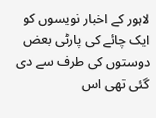لاہور کے اخبار نویسوں کو ایک چائے کی پارٹی بعض دوستوں کی طرف سے دی گئی تھی اس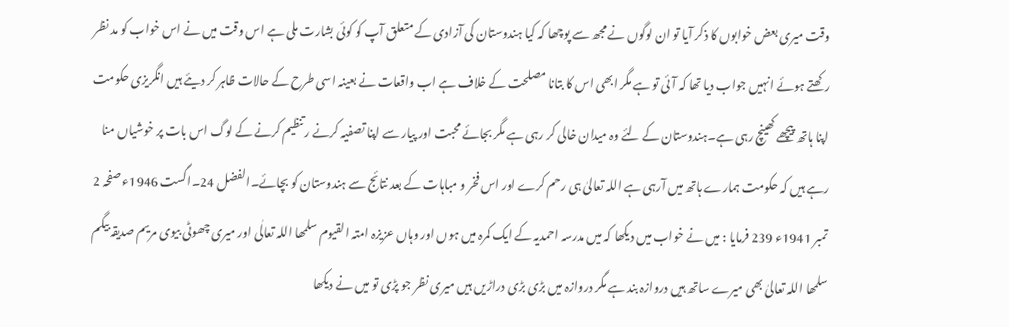وقت میری بعض خوابوں کا ذکر آیا تو ان لوگوں نے مجھ سے پوچھا کہ کیا ہندوستان کی آزادی کے متعلق آپ کو کوئی بشارت ملی ہے اس وقت میں نے اس خواب کو مد نظر رکھتے ہوئے انہیں جواب دیا تھا کہ آئی تو ہے مگر ابھی اس کا بتانا مصلحت کے خلاف ہے اب واقعات نے بعینہ اسی طرح کے حالات ظاہر کر دیئے ہیں انگریزی حکومت اپنا ہاتھ پیچھے کھینچ رہی ہے۔ہندوستان کے لئے وہ میدان خالی کر رہی ہے مگر بجائے محبت اور پیار سے اپنا تصفیہ کرنے ر تنظیم کرنے کے لوگ اس بات پر خوشیاں منا رہے ہیں کہ حکومت ہمارے ہاتھ میں آرہی ہے اللہ تعالیٰ ہی رحم کرے اور اس فخر و مباہات کے بعد نتائج سے ہندوستان کو بچائے۔الفضل 24۔اگست 1946ء صفحہ 2 تمبر 1941ء 239 فرمایا : میں نے خواب میں دیکھا کہ میں مدرسہ احمدیہ کے ایک کمرہ میں ہوں اور وہاں عزیزہ امتہ القیوم سلمھا اللہ تعالٰی اور میری چھوٹی بیوی مریم صدیقہ بیگم سلمھا اللہ تعالیٰ بھی میرے ساتھ ہیں دروازہ بند ہے مگر دروازہ میں بڑی بڑی دراڑیں ہیں میری نظر جو پڑی تو میں نے دیکھا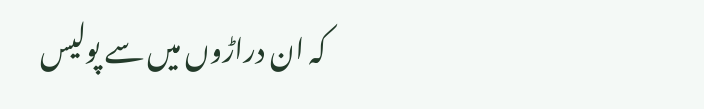کہ ان دراڑوں میں سے پولیس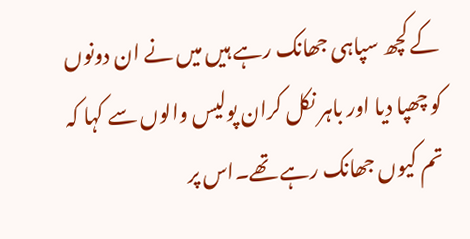کے کچھ سپاہی جھانک رہے ہیں میں نے ان دونوں کو چھپا دیا اور باہر نکل کران پولیس والوں سے کہا کہ تم کیوں جھانک رہے تھے۔اس پر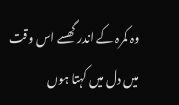وہ کمرہ کے اندر گھسے اس وقت میں دل میں کہتا ہوں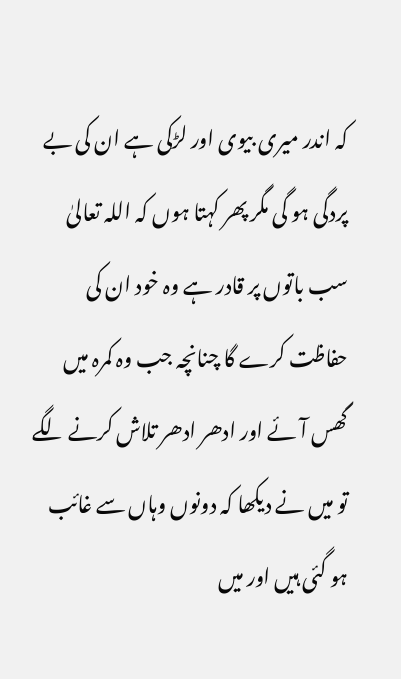کہ اندر میری بیوی اور لڑکی ہے ان کی بے پردگی ہو گی مگر پھر کہتا ہوں کہ اللہ تعالیٰ سب باتوں پر قادر ہے وہ خود ان کی حفاظت کرے گا چنانچہ جب وہ کمرہ میں گھس آئے اور ادھر ادھر تلاش کرنے لگے تو میں نے دیکھا کہ دونوں وہاں سے غائب ہو گئی ہیں اور میں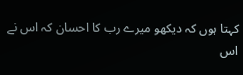کہتا ہوں کہ دیکھو میرے رب کا احسان کہ اس نے اس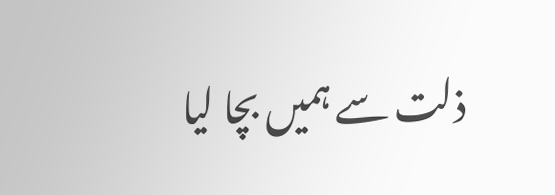ذلت سے ہمیں بچا لیا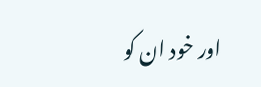اور خود ان کو